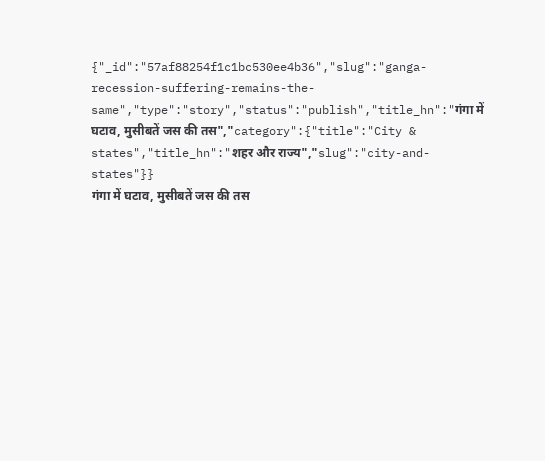{"_id":"57af88254f1c1bc530ee4b36","slug":"ganga-recession-suffering-remains-the-same","type":"story","status":"publish","title_hn":"गंगा में घटाव, मुसीबतें जस की तस","category":{"title":"City & states","title_hn":"शहर और राज्य","slug":"city-and-states"}}
गंगा में घटाव, मुसीबतें जस की तस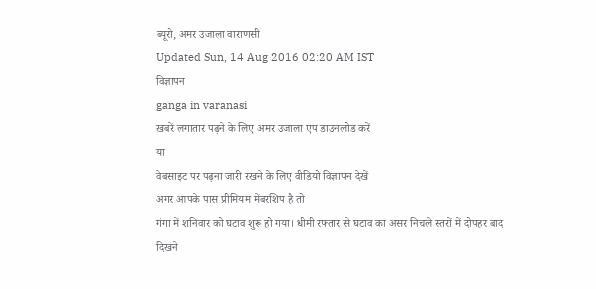ब्यूरो, अमर उजाला वाराणसी
Updated Sun, 14 Aug 2016 02:20 AM IST
विज्ञापन
ganga in varanasi
खबरें लगातार पढ़ने के लिए अमर उजाला एप डाउनलोड करें
या
वेबसाइट पर पढ़ना जारी रखने के लिए वीडियो विज्ञापन देखें
अगर आपके पास प्रीमियम मेंबरशिप है तो
गंगा में शनिवार को घटाव शुरू हो गया। धीमी रफ्तार से घटाव का असर निचले स्तरों में दोपहर बाद दिखने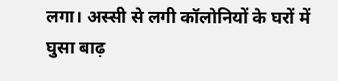लगा। अस्सी से लगी कॉलोनियों के घरों में घुसा बाढ़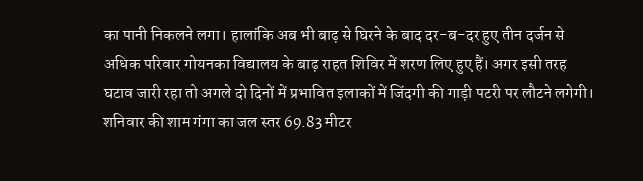का पानी निकलने लगा। हालांकि अब भी बाढ़ से घिरने के बाद दर-ब-दर हुए तीन दर्जन से अधिक परिवार गोयनका विद्यालय के बाढ़ राहत शिविर में शरण लिए हुए हैं। अगर इसी तरह घटाव जारी रहा तो अगले दो दिनों में प्रभावित इलाकों में जिंदगी की गाड़ी पटरी पर लौटने लगेगी। शनिवार की शाम गंगा का जल स्तर 69.83 मीटर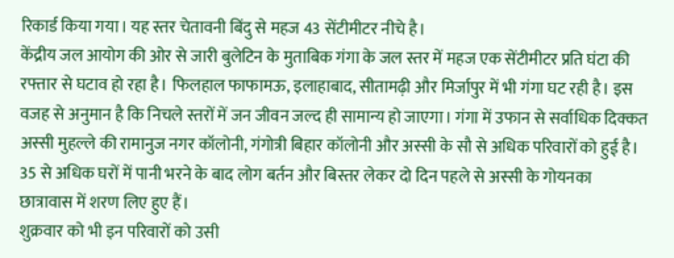रिकार्ड किया गया। यह स्तर चेतावनी बिंदु से महज 43 सेंटीमीटर नीचे है।
केंद्रीय जल आयोग की ओर से जारी बुलेटिन के मुताबिक गंगा के जल स्तर में महज एक सेंटीमीटर प्रति घंटा की रफ्तार से घटाव हो रहा है। फिलहाल फाफामऊ, इलाहाबाद, सीतामढ़ी और मिर्जापुर में भी गंगा घट रही है। इस वजह से अनुमान है कि निचले स्तरों में जन जीवन जल्द ही सामान्य हो जाएगा। गंगा में उफान से सर्वाधिक दिक्कत अस्सी मुहल्ले की रामानुज नगर कॉलोनी, गंगोत्री बिहार कॉलोनी और अस्सी के सौ से अधिक परिवारों को हुई है। 35 से अधिक घरों में पानी भरने के बाद लोग बर्तन और बिस्तर लेकर दो दिन पहले से अस्सी के गोयनका छात्रावास में शरण लिए हुए हैं।
शुक्रवार को भी इन परिवारों को उसी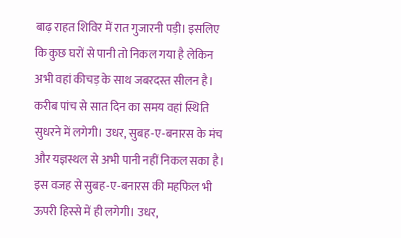बाढ़ राहत शिविर में रात गुजारनी पड़ी। इसलिए कि कुछ घरों से पानी तो निकल गया है लेकिन अभी वहां कीचड़ के साथ जबरदस्त सीलन है। करीब पांच से सात दिन का समय वहां स्थिति सुधरने में लगेगी। उधर, सुबह-ए-बनारस के मंच और यज्ञस्थल से अभी पानी नहीं निकल सका है। इस वजह से सुबह-ए-बनारस की महफिल भी ऊपरी हिस्से में ही लगेगी। उधर,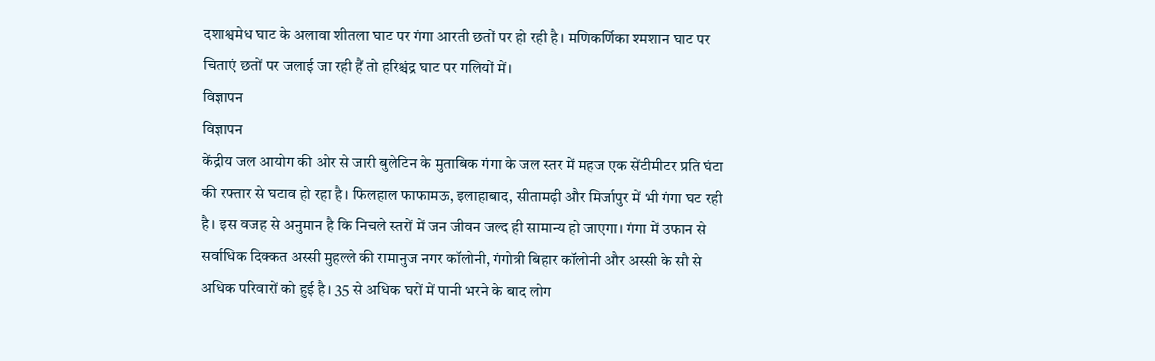दशाश्वमेध घाट के अलावा शीतला घाट पर गंगा आरती छतों पर हो रही है। मणिकर्णिका श्मशान घाट पर चिताएं छतों पर जलाई जा रही हैं तो हरिश्चंद्र घाट पर गलियों में।
विज्ञापन
विज्ञापन
केंद्रीय जल आयोग की ओर से जारी बुलेटिन के मुताबिक गंगा के जल स्तर में महज एक सेंटीमीटर प्रति घंटा की रफ्तार से घटाव हो रहा है। फिलहाल फाफामऊ, इलाहाबाद, सीतामढ़ी और मिर्जापुर में भी गंगा घट रही है। इस वजह से अनुमान है कि निचले स्तरों में जन जीवन जल्द ही सामान्य हो जाएगा। गंगा में उफान से सर्वाधिक दिक्कत अस्सी मुहल्ले की रामानुज नगर कॉलोनी, गंगोत्री बिहार कॉलोनी और अस्सी के सौ से अधिक परिवारों को हुई है। 35 से अधिक घरों में पानी भरने के बाद लोग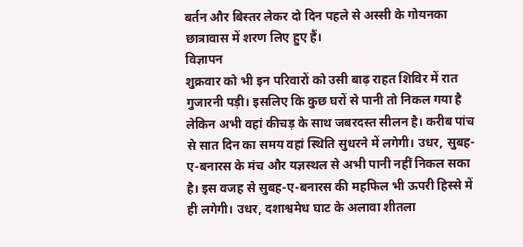बर्तन और बिस्तर लेकर दो दिन पहले से अस्सी के गोयनका छात्रावास में शरण लिए हुए हैं।
विज्ञापन
शुक्रवार को भी इन परिवारों को उसी बाढ़ राहत शिविर में रात गुजारनी पड़ी। इसलिए कि कुछ घरों से पानी तो निकल गया है लेकिन अभी वहां कीचड़ के साथ जबरदस्त सीलन है। करीब पांच से सात दिन का समय वहां स्थिति सुधरने में लगेगी। उधर, सुबह-ए-बनारस के मंच और यज्ञस्थल से अभी पानी नहीं निकल सका है। इस वजह से सुबह-ए-बनारस की महफिल भी ऊपरी हिस्से में ही लगेगी। उधर, दशाश्वमेध घाट के अलावा शीतला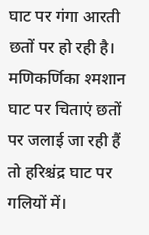घाट पर गंगा आरती छतों पर हो रही है। मणिकर्णिका श्मशान घाट पर चिताएं छतों पर जलाई जा रही हैं तो हरिश्चंद्र घाट पर गलियों में।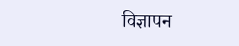विज्ञापन